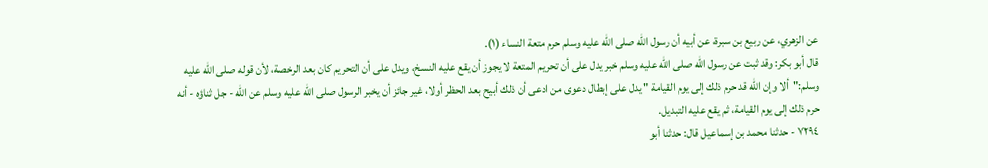عن الزهري، عن ربيع بن سبرة، عن أبيه أن رسول الله صلى الله عليه وسلم حرم متعة النساء (١).
قال أبو بكر: وقد ثبت عن رسول الله صلى الله عليه وسلم خبر يدل على أن تحريم المتعة لا يجوز أن يقع عليه النسخ، ويدل على أن التحريم كان بعد الرخصة، لأن قوله صلى الله عليه وسلم:"ألا وإن الله قد حرم ذلك إلى يوم القيامة " يدل على إبطال دعوى من ادعى أن ذلك أبيح بعد الحظر أولا، غير جائز أن يخبر الرسول صلى الله عليه وسلم عن الله - جل ثناؤه - أنه حرم ذلك إلى يوم القيامة، ثم يقع عليه التبديل.
٧٢٩٤ - حدثنا محمد بن إسماعيل قال: حدثنا أبو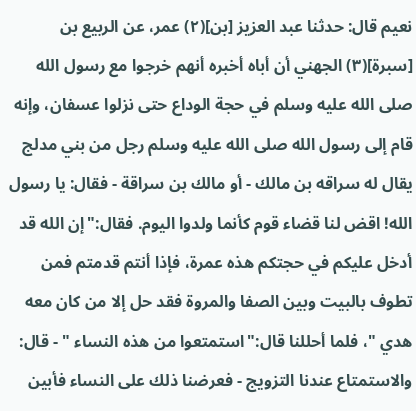نعيم قال: حدثنا عبد العزيز [بن](٢) عمر، عن الربيع بن [سبرة](٣) الجهني أن أباه أخبره أنهم خرجوا مع رسول الله صلى الله عليه وسلم في حجة الوداع حتى نزلوا عسفان، وإنه قام إلى رسول الله صلى الله عليه وسلم رجل من بني مدلج يقال له سراقه بن مالك - أو مالك بن سراقة - فقال: يا رسول الله! اقض لنا قضاء قوم كأنما ولدوا اليوم. فقال:"إن الله قد أدخل عليكم في حجتكم هذه عمرة، فإذا أنتم قدمتم فمن تطوف بالبيت وبين الصفا والمروة فقد حل إلا من كان معه هدي "، فلما أحللنا قال:"استمتعوا من هذه النساء " - قال: والاستمتاع عندنا التزويج - فعرضنا ذلك على النساء فأبين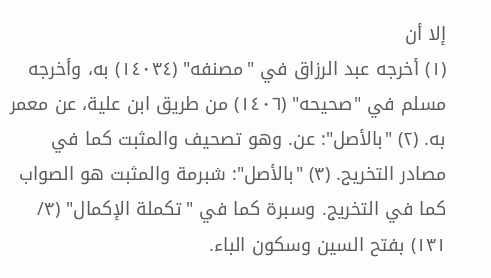إلا أن
(١) أخرجه عبد الرزاق في "مصنفه" (١٤٠٣٤) به، وأخرجه مسلم في "صحيحه" (١٤٠٦) من طريق ابن علية، عن معمر به. (٢) "بالأصل": عن. وهو تصحيف والمثبت كما في مصادر التخريج. (٣) "بالأصل": شبرمة والمثبت هو الصواب كما في التخريج. وسبرة كما في "تكملة الإكمال" (٣/ ١٣١) بفتح السين وسكون الباء.